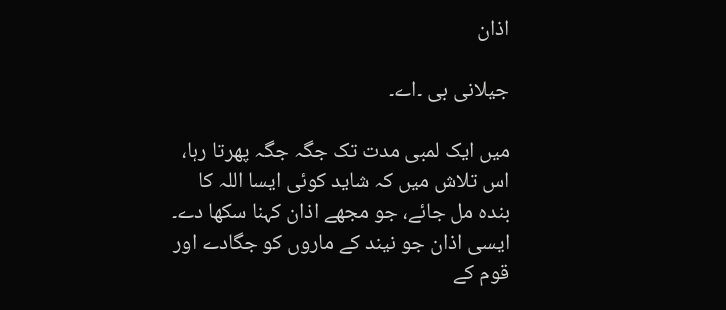اذان

جیلانی بی ۔اے۔

میں ایک لمبی مدت تک جگہ جگہ پھرتا رہا، اس تلاش میں کہ شاید کوئی ایسا اللہ کا بندہ مل جائے، جو مجھے اذان کہنا سکھا دے۔ ایسی اذان جو نیند کے ماروں کو جگادے اور قوم کے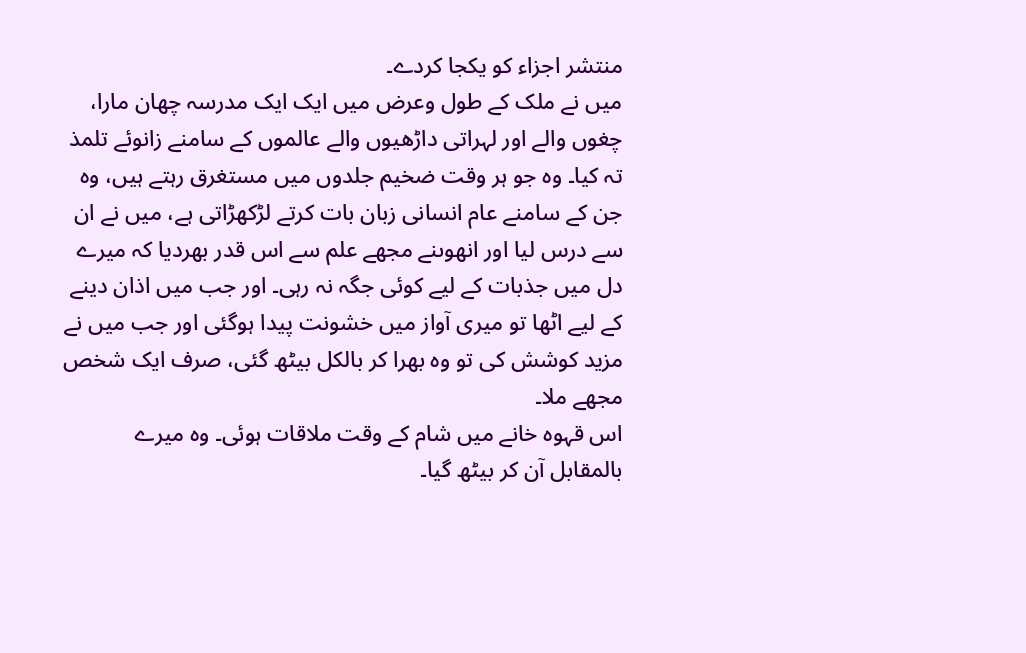منتشر اجزاء کو یکجا کردے۔
میں نے ملک کے طول وعرض میں ایک ایک مدرسہ چھان مارا، چغوں والے اور لہراتی داڑھیوں والے عالموں کے سامنے زانوئے تلمذ تہ کیا۔ وہ جو ہر وقت ضخیم جلدوں میں مستغرق رہتے ہیں، وہ جن کے سامنے عام انسانی زبان بات کرتے لڑکھڑاتی ہے، میں نے ان سے درس لیا اور انھوںنے مجھے علم سے اس قدر بھردیا کہ میرے دل میں جذبات کے لیے کوئی جگہ نہ رہی۔ اور جب میں اذان دینے کے لیے اٹھا تو میری آواز میں خشونت پیدا ہوگئی اور جب میں نے مزید کوشش کی تو وہ بھرا کر بالکل بیٹھ گئی، صرف ایک شخص مجھے ملا۔
اس قہوہ خانے میں شام کے وقت ملاقات ہوئی۔ وہ میرے بالمقابل آن کر بیٹھ گیا۔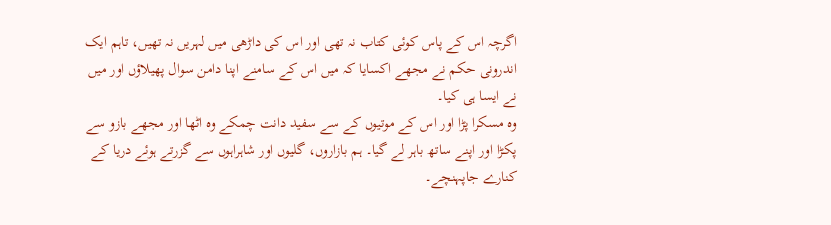اگرچہ اس کے پاس کوئی کتاب نہ تھی اور اس کی داڑھی میں لہریں نہ تھیں، تاہم ایک اندرونی حکم نے مجھے اکسایا کہ میں اس کے سامنے اپنا دامن سوال پھیلاؤں اور میں نے ایسا ہی کیا۔
وہ مسکرا پڑا اور اس کے موتیوں کے سے سفید دانت چمکے وہ اٹھا اور مجھے بازو سے پکڑا اور اپنے ساتھ باہر لے گیا۔ ہم بازاروں، گلیوں اور شاہراہوں سے گزرتے ہوئے دریا کے کنارے جاپہنچے۔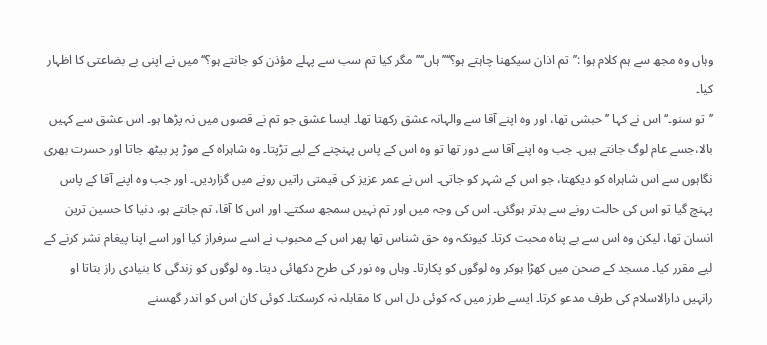وہاں وہ مجھ سے ہم کلام ہوا :’’تم اذان سیکھنا چاہتے ہو؟‘‘’’ہاں‘‘’’مگر کیا تم سب سے پہلے مؤذن کو جانتے ہو؟‘‘ میں نے اپنی بے بضاعتی کا اظہار کیا۔
’’تو سنو۔‘‘ اس نے کہا ’’حبشی تھا، اور وہ اپنے آقا سے والہانہ عشق رکھتا تھا۔ ایسا عشق جو تم نے قصوں میں نہ پڑھا ہو۔ اس عشق سے کہیں بالا،جسے عام لوگ جانتے ہیں۔ جب وہ اپنے آقا سے دور تھا تو وہ اس کے پاس پہنچنے کے لیے تڑپتا۔ وہ شاہراہ کے موڑ پر بیٹھ جاتا اور حسرت بھری نگاہوں سے اس شاہراہ کو دیکھتا، جو اس کے شہر کو جاتی۔ اس نے عمر عزیز کی قیمتی راتیں رونے میں گزاردیں۔ اور جب وہ اپنے آقا کے پاس پہنچ گیا تو اس کی حالت رونے سے بدتر ہوگئی۔ اس کی وجہ میں اور تم نہیں سمجھ سکتے۔ اور اس کا آقا، تم جانتے ہو، دنیا کا حسین ترین انسان تھا، لیکن وہ اس سے بے پناہ محبت کرتا۔ کیونکہ وہ حق شناس تھا پھر اس کے محبوب نے اسے سرفراز کیا اور اسے اپنا پیغام نشر کرنے کے لیے مقرر کیا۔ مسجد کے صحن میں کھڑا ہوکر وہ لوگوں کو پکارتا۔ وہاں وہ نور کی طرح دکھائی دیتا۔ وہ لوگوں کو زندگی کا بنیادی راز بتاتا او رانہیں دارالاسلام کی طرف مدعو کرتا۔ ایسے طرز میں کہ کوئی دل اس کا مقابلہ نہ کرسکتا۔ کوئی کان اس کو اندر گھسنے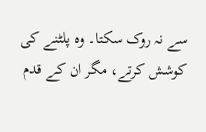سے نہ روک سکتا۔ وہ پلٹنے کی کوشش کرتے، مگر ان کے قدم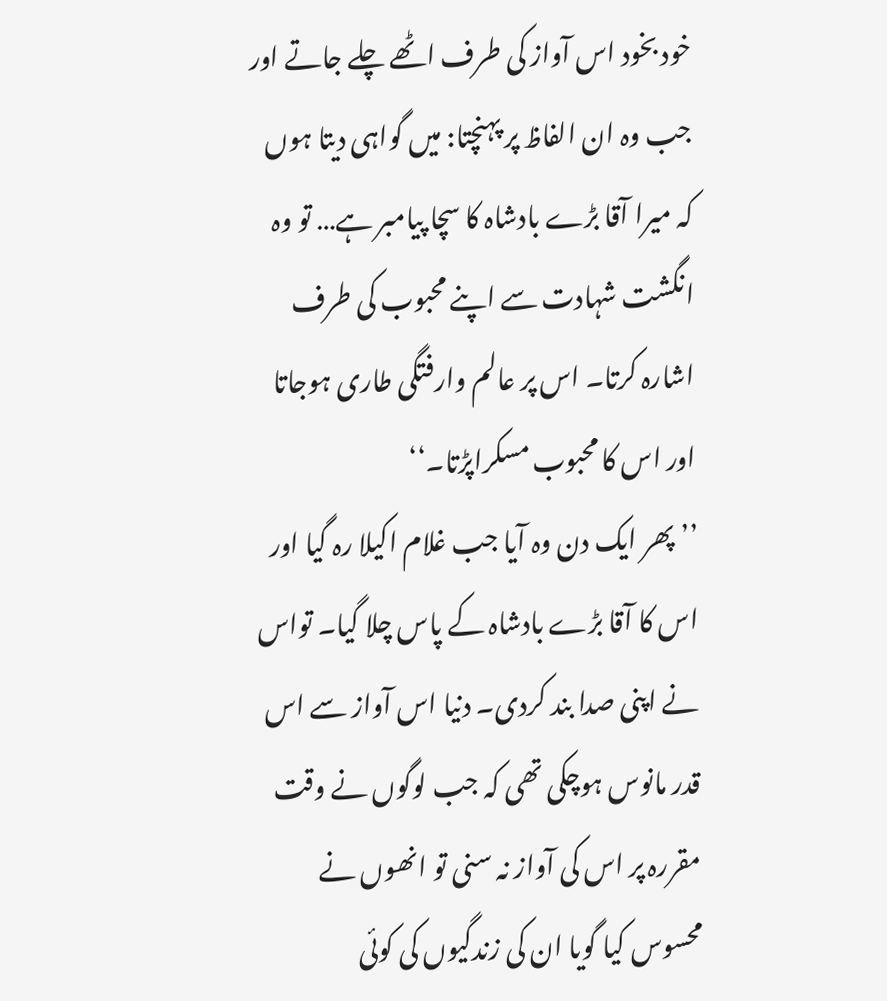خود بخود اس آواز کی طرف اٹھے چلے جاتے اور جب وہ ان الفاظ پر پہنچتا: میں گواہی دیتا ہوں کہ میرا آقا بڑے بادشاہ کا سچا پیامبر ہے… تو وہ انگشت شہادت سے اپنے محبوب کی طرف اشارہ کرتا۔ اس پر عالم وارفتگی طاری ہوجاتا اور اس کا محبوب مسکراپڑتا۔‘‘
’’پھر ایک دن وہ آیا جب غلام اکیلا رہ گیا اور اس کا آقا بڑے بادشاہ کے پاس چلا گیا۔ تواس نے اپنی صدا بند کردی۔ دنیا اس آواز سے اس قدر مانوس ہوچکی تھی کہ جب لوگوں نے وقت مقررہ پر اس کی آواز نہ سنی تو انھوں نے محسوس کیا گویا ان کی زندگیوں کی کوئی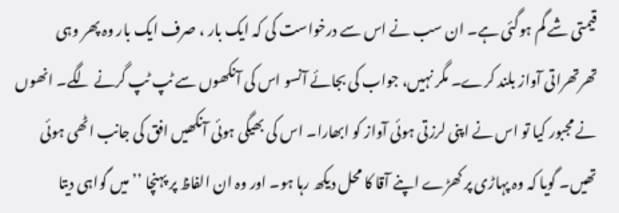قیمتی شے گم ہوگئی ہے۔ ان سب نے اس سے درخواست کی کہ ایک بار ، صرف ایک بار وہ پھر وہی تھرتھراتی آواز بلند کرے۔ مگر نہیں، جواب کی بجائے آنسو اس کی آنکھوں سے ٹپ ٹپ گرنے لگے۔ انھوں نے مجبور کیا تو اس نے اپنی لرزتی ہوئی آواز کو ابھارا۔ اس کی بھیگی ہوئی آنکھیں افق کی جانب اٹھی ہوئی تھیں۔ گویا کہ وہ پہاڑی پر کھڑے اپنے آقا کا محل دیکھ رہا ہو۔ اور وہ ان الفاظ پر پہنچا ’’میں گواہی دیتا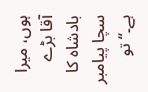ہوں، میرا آقا بڑے بادشاہ کا سچا پیامبر ہے۔‘‘ تو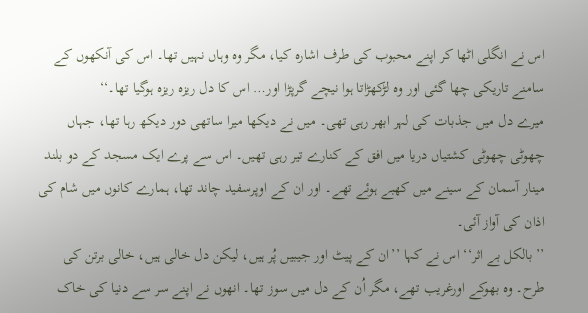اس نے انگلی اٹھا کر اپنے محبوب کی طرف اشارہ کیا، مگر وہ وہاں نہیں تھا۔ اس کی آنکھوں کے سامنے تاریکی چھا گئی اور وہ لڑکھڑاتا ہوا نیچے گرپڑا اور… اس کا دل ریزہ ریزہ ہوگیا تھا۔‘‘
میرے دل میں جذبات کی لہر ابھر رہی تھی۔ میں نے دیکھا میرا ساتھی دور دیکھ رہا تھا، جہاں چھوٹی چھوٹی کشتیاں دریا میں افق کے کنارے تیر رہی تھیں۔ اس سے پرے ایک مسجد کے دو بلند مینار آسمان کے سینے میں کھبے ہوئے تھے۔ اور ان کے اوپرسفید چاند تھا، ہمارے کانوں میں شام کی اذان کی آواز آئی۔
’’بالکل بے اثر‘‘ اس نے کہا ’’ان کے پیٹ اور جیبیں پُر ہیں، لیکن دل خالی ہیں، خالی برتن کی طرح۔ وہ بھوکے اورغریب تھے، مگر اُن کے دل میں سوز تھا۔ انھوں نے اپنے سر سے دنیا کی خاک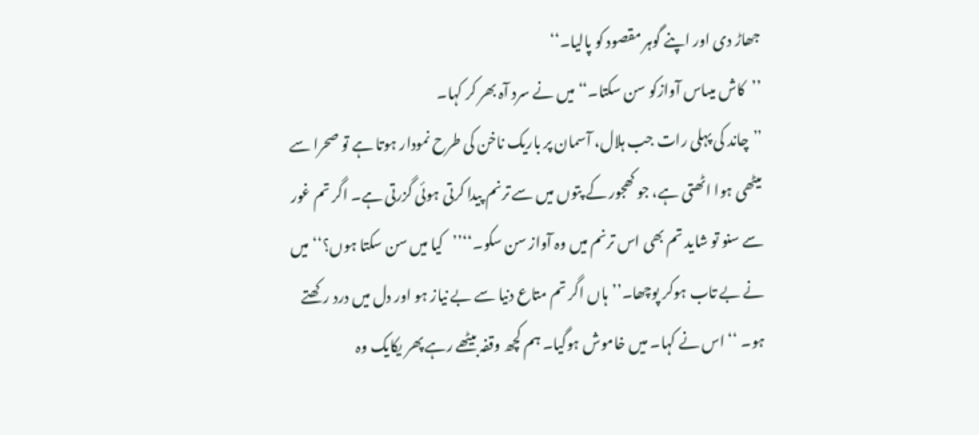جھاڑ دی اور اپنے گوہر مقصود کو پالیا۔‘‘
’’کاش میںاس آوازکو سن سکتا۔‘‘ میں نے سرد آہ بھر کر کہا۔
’’چاند کی پہلی رات جب ہلال، آسمان پر باریک ناخن کی طرح نمودار ہوتا ہے تو صحرا سے میٹھی ہوا اٹھتی ہے، جو کھجور کے پتوں میں سے ترنم پیدا کرتی ہوئی گزرتی ہے۔ اگر تم غور سے سنو تو شاید تم بھی اس ترنم میں وہ آواز سن سکو۔‘‘’’کیا میں سن سکتا ہوں؟‘‘ میں نے بے تاب ہوکر پوچھا۔’’ہاں اگر تم متاع دنیا سے بے نیاز ہو اور دل میں درد رکھتے ہو۔ ‘‘ اس نے کہا۔ میں خاموش ہوگیا۔ ہم کچھ وقفہ بیٹھے رہے پھر یکایک وہ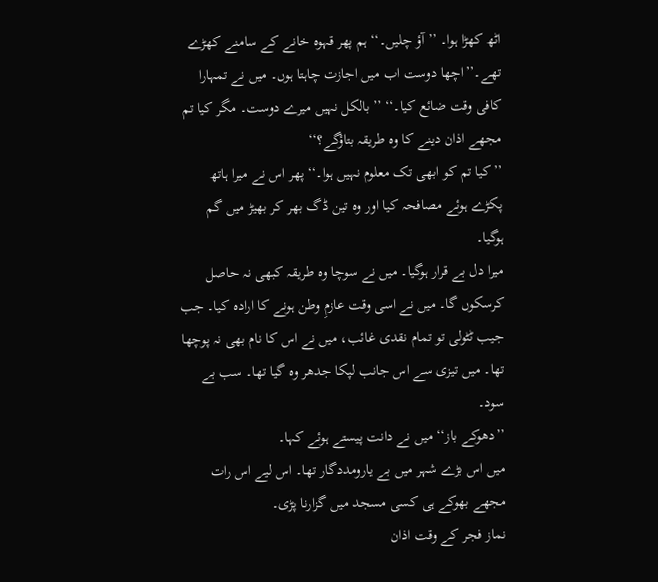اٹھ کھڑا ہوا۔ ’’آؤ چلیں۔‘‘ ہم پھر قہوہ خانے کے سامنے کھڑے تھے۔’’اچھا دوست اب میں اجازت چاہتا ہوں۔ میں نے تمہارا کافی وقت ضائع کیا۔‘‘ ’’بالکل نہیں میرے دوست۔ مگر کیا تم مجھے اذان دینے کا وہ طریقہ بتاؤگے؟‘‘
’’کیا تم کو ابھی تک معلوم نہیں ہوا۔‘‘ پھر اس نے میرا ہاتھ پکڑے ہوئے مصافحہ کیا اور وہ تین ڈگ بھر کر بھیڑ میں گم ہوگیا۔
میرا دل بے قرار ہوگیا۔ میں نے سوچا وہ طریقہ کبھی نہ حاصل کرسکوں گا۔ میں نے اسی وقت عازمِ وطن ہونے کا ارادہ کیا۔ جب جیب ٹٹولی تو تمام نقدی غائب، میں نے اس کا نام بھی نہ پوچھا تھا۔ میں تیزی سے اس جانب لپکا جدھر وہ گیا تھا۔ سب بے سود۔
’’دھوکے باز‘‘ میں نے دانت پیستے ہوئے کہا۔
میں اس بڑے شہر میں بے یارومددگار تھا۔ اس لیے اس رات مجھے بھوکے ہی کسی مسجد میں گزارنا پڑی۔
نماز فجر کے وقت اذان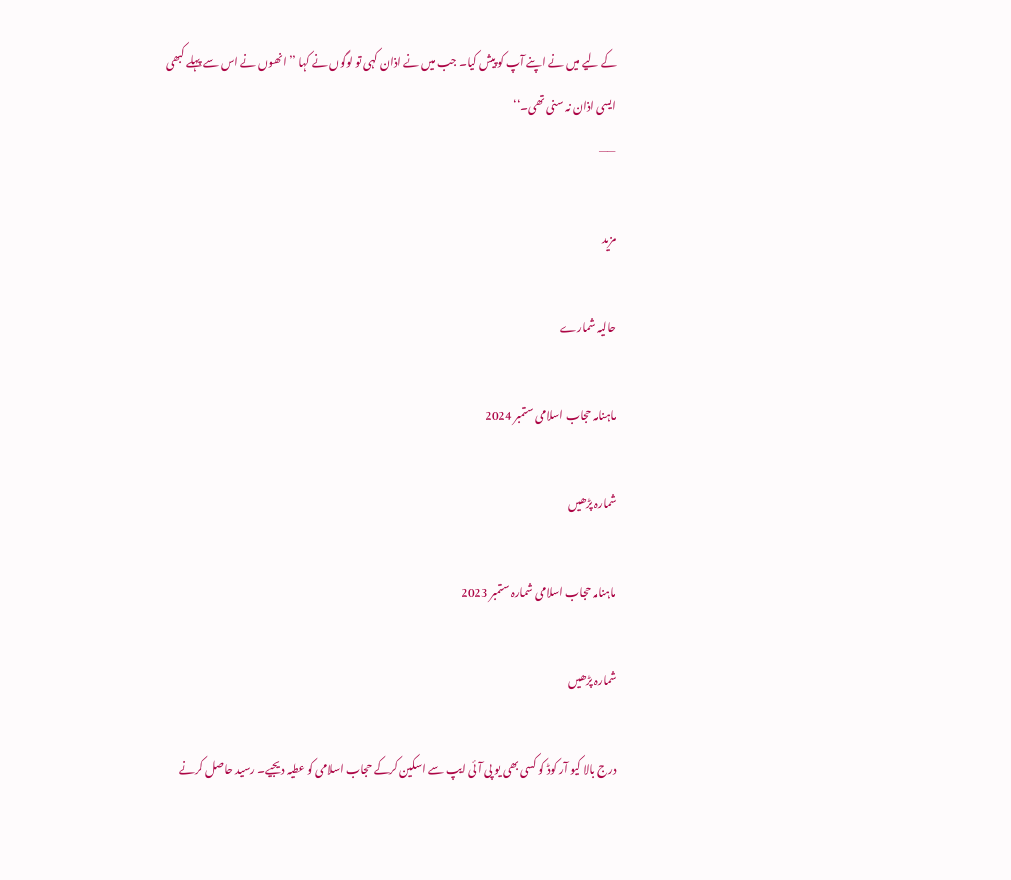کے لیے میں نے اپنے آپ کو پیش کیا۔ جب میں نے اذان کہی تو لوگوں نے کہا ’’انھوں نے اس سے پہلے کبھی ایسی اذان نہ سنی تھی۔‘‘
——

مزید

حالیہ شمارے

ماہنامہ حجاب اسلامی ستمبر 2024

شمارہ پڑھیں

ماہنامہ حجاب اسلامی شمارہ ستمبر 2023

شمارہ پڑھیں

درج بالا کیو آر کوڈ کو کسی بھی یو پی آئی ایپ سے اسکین کرکے حجاب اسلامی کو عطیہ دیجیے۔ رسید حاصل کرنے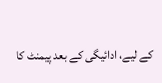کے لیے، ادائیگی کے بعد پیمنٹ کا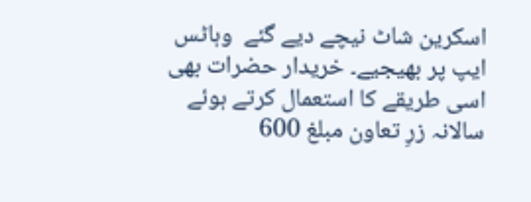اسکرین شاٹ نیچے دیے گئے  وہاٹس ایپ پر بھیجیے۔ خریدار حضرات بھی اسی طریقے کا استعمال کرتے ہوئے سالانہ زرِ تعاون مبلغ 600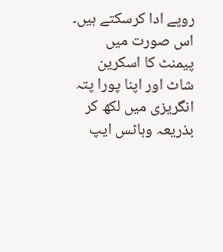روپے ادا کرسکتے ہیں۔ اس صورت میں پیمنٹ کا اسکرین شاٹ اور اپنا پورا پتہ انگریزی میں لکھ کر بذریعہ وہاٹس ایپ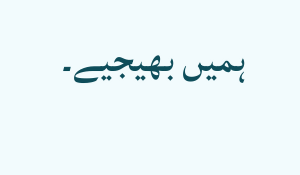ہمیں بھیجیے۔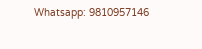Whatsapp: 9810957146